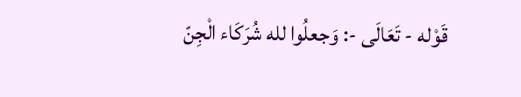قَوْله - تَعَالَى -: وَجعلُوا لله شُرَكَاء الْجِنّ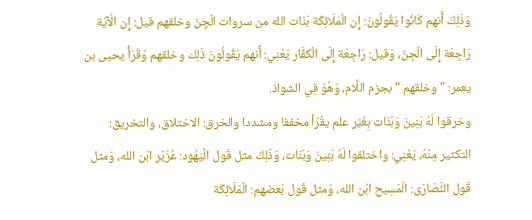وَذَلِكَ أَنهم كَانُوا يَقُولُونَ: إِن الْمَلَائِكَة بَنَات الله من سروات الْجِنّ وخلقهم قيل: إِن الْآيَة رَاجِعَة إِلَى الْجِنّ، وَقيل: رَاجِعَة إِلَى الْكفَّار يَعْنِي: أَنهم يَقُولُونَ ذَلِك وخلقهم وَقَرَأَ يحيى بن يعمر: " وخلقهم " بجزم اللَّام، وَهُوَ فِي الشواذ.
وخرقوا لَهُ بَنِينَ وَبَنَات بِغَيْر علم يقْرَأ مخففا ومشددا والخرق: الاختلاق، والتخريق: التكثير مِنْهُ، يَعْنِي: واختلقوا لَهُ بَنِينَ وَبَنَات، وَذَلِكَ مثل قَول الْيَهُود: عُزَيْر ابْن الله، وَمثل قَول النَّصَارَى: الْمَسِيح ابْن الله، وَمثل قَول بَعضهم: الْمَلَائِكَة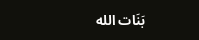بَنَات الله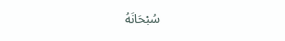سُبْحَانَهُ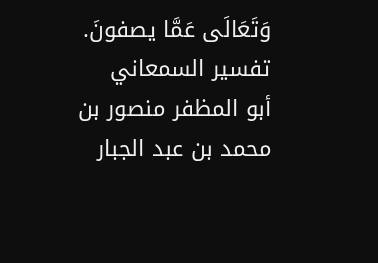وَتَعَالَى عَمَّا يصفونَ.
تفسير السمعاني
أبو المظفر منصور بن محمد بن عبد الجبار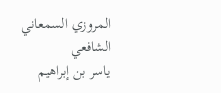المروزي السمعاني الشافعي
ياسر بن إبراهيم